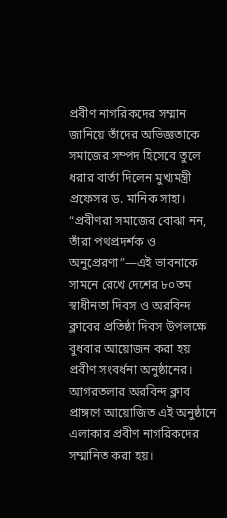প্রবীণ নাগরিকদের সম্মান জানিয়ে তাঁদের অভিজ্ঞতাকে সমাজের সম্পদ হিসেবে তুলে ধরার বার্তা দিলেন মুখ্যমন্ত্রী প্রফেসর ড. মানিক সাহা। “প্রবীণরা সমাজের বোঝা নন, তাঁরা পথপ্রদর্শক ও অনুপ্রেরণা”—এই ভাবনাকে সামনে রেখে দেশের ৮০তম স্বাধীনতা দিবস ও অরবিন্দ ক্লাবের প্রতিষ্ঠা দিবস উপলক্ষে বুধবার আয়োজন করা হয় প্রবীণ সংবর্ধনা অনুষ্ঠানের।
আগরতলার অরবিন্দ ক্লাব প্রাঙ্গণে আয়োজিত এই অনুষ্ঠানে এলাকার প্রবীণ নাগরিকদের সম্মানিত করা হয়।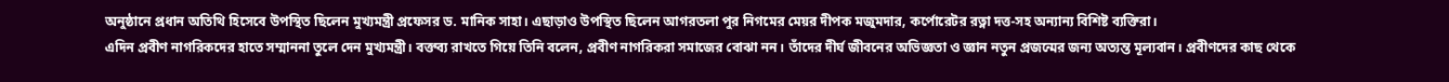অনুষ্ঠানে প্রধান অতিথি হিসেবে উপস্থিত ছিলেন মুখ্যমন্ত্রী প্রফেসর ড. মানিক সাহা। এছাড়াও উপস্থিত ছিলেন আগরতলা পুর নিগমের মেয়র দীপক মজুমদার, কর্পোরেটর রত্না দত্ত-সহ অন্যান্য বিশিষ্ট ব্যক্তিরা।
এদিন প্রবীণ নাগরিকদের হাতে সম্মাননা তুলে দেন মুখ্যমন্ত্রী। বক্তব্য রাখতে গিয়ে তিনি বলেন, প্রবীণ নাগরিকরা সমাজের বোঝা নন। তাঁদের দীর্ঘ জীবনের অভিজ্ঞতা ও জ্ঞান নতুন প্রজন্মের জন্য অত্যন্ত মূল্যবান। প্রবীণদের কাছ থেকে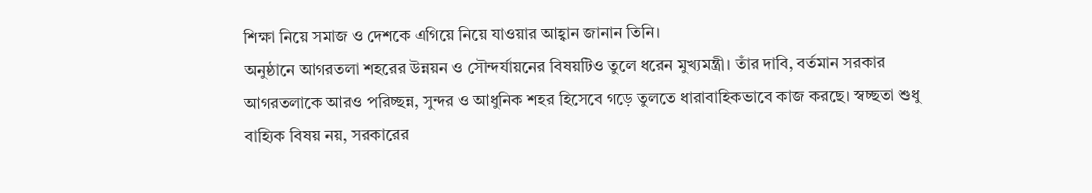শিক্ষা নিয়ে সমাজ ও দেশকে এগিয়ে নিয়ে যাওয়ার আহ্বান জানান তিনি।
অনুষ্ঠানে আগরতলা শহরের উন্নয়ন ও সৌন্দর্যায়নের বিষয়টিও তুলে ধরেন মুখ্যমন্ত্রী। তাঁর দাবি, বর্তমান সরকার আগরতলাকে আরও পরিচ্ছন্ন, সুন্দর ও আধুনিক শহর হিসেবে গড়ে তুলতে ধারাবাহিকভাবে কাজ করছে। স্বচ্ছতা শুধু বাহ্যিক বিষয় নয়, সরকারের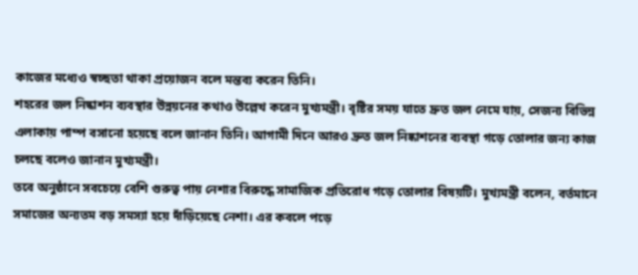কাজের মধ্যেও স্বচ্ছতা থাকা প্রয়োজন বলে মন্তব্য করেন তিনি।
শহরের জল নিষ্কাশন ব্যবস্থার উন্নয়নের কথাও উল্লেখ করেন মুখ্যমন্ত্রী। বৃষ্টির সময় যাতে দ্রুত জল নেমে যায়, সেজন্য বিভিন্ন এলাকায় পাম্প বসানো হয়েছে বলে জানান তিনি। আগামী দিনে আরও দ্রুত জল নিষ্কাশনের ব্যবস্থা গড়ে তোলার জন্য কাজ চলছে বলেও জানান মুখ্যমন্ত্রী।
তবে অনুষ্ঠানে সবচেয়ে বেশি গুরুত্ব পায় নেশার বিরুদ্ধে সামাজিক প্রতিরোধ গড়ে তোলার বিষয়টি। মুখ্যমন্ত্রী বলেন, বর্তমানে সমাজের অন্যতম বড় সমস্যা হয়ে দাঁড়িয়েছে নেশা। এর কবলে পড়ে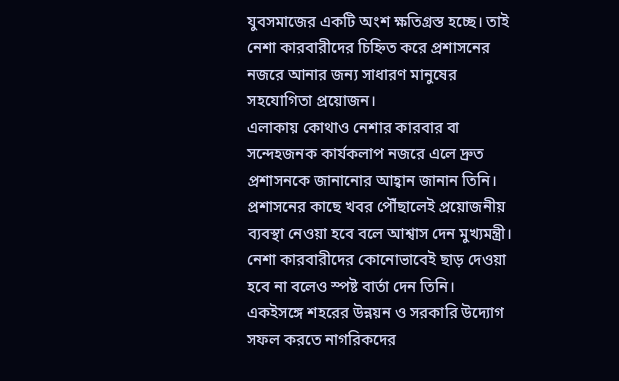যুবসমাজের একটি অংশ ক্ষতিগ্রস্ত হচ্ছে। তাই নেশা কারবারীদের চিহ্নিত করে প্রশাসনের নজরে আনার জন্য সাধারণ মানুষের সহযোগিতা প্রয়োজন।
এলাকায় কোথাও নেশার কারবার বা সন্দেহজনক কার্যকলাপ নজরে এলে দ্রুত প্রশাসনকে জানানোর আহ্বান জানান তিনি। প্রশাসনের কাছে খবর পৌঁছালেই প্রয়োজনীয় ব্যবস্থা নেওয়া হবে বলে আশ্বাস দেন মুখ্যমন্ত্রী। নেশা কারবারীদের কোনোভাবেই ছাড় দেওয়া হবে না বলেও স্পষ্ট বার্তা দেন তিনি।
একইসঙ্গে শহরের উন্নয়ন ও সরকারি উদ্যোগ সফল করতে নাগরিকদের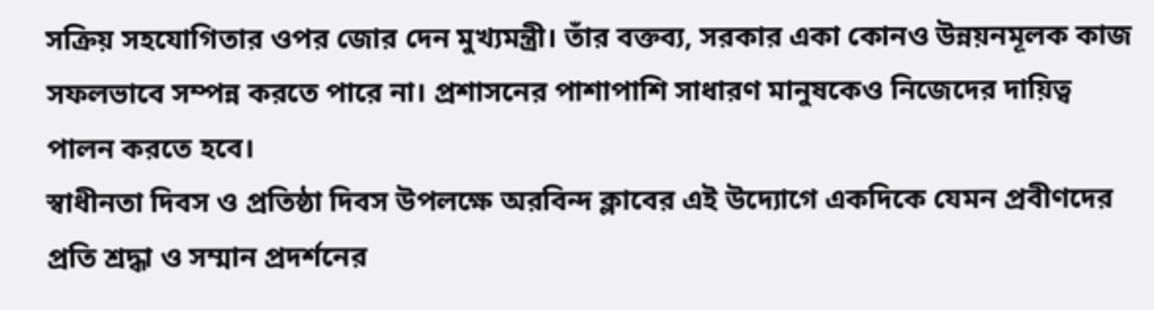সক্রিয় সহযোগিতার ওপর জোর দেন মুখ্যমন্ত্রী। তাঁর বক্তব্য, সরকার একা কোনও উন্নয়নমূলক কাজ সফলভাবে সম্পন্ন করতে পারে না। প্রশাসনের পাশাপাশি সাধারণ মানুষকেও নিজেদের দায়িত্ব পালন করতে হবে।
স্বাধীনতা দিবস ও প্রতিষ্ঠা দিবস উপলক্ষে অরবিন্দ ক্লাবের এই উদ্যোগে একদিকে যেমন প্রবীণদের প্রতি শ্রদ্ধা ও সম্মান প্রদর্শনের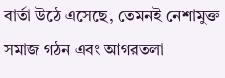বার্তা উঠে এসেছে, তেমনই নেশামুক্ত সমাজ গঠন এবং আগরতলা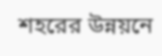শহরের উন্নয়নে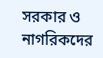সরকার ও নাগরিকদের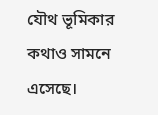যৌথ ভূমিকার কথাও সামনে এসেছে।